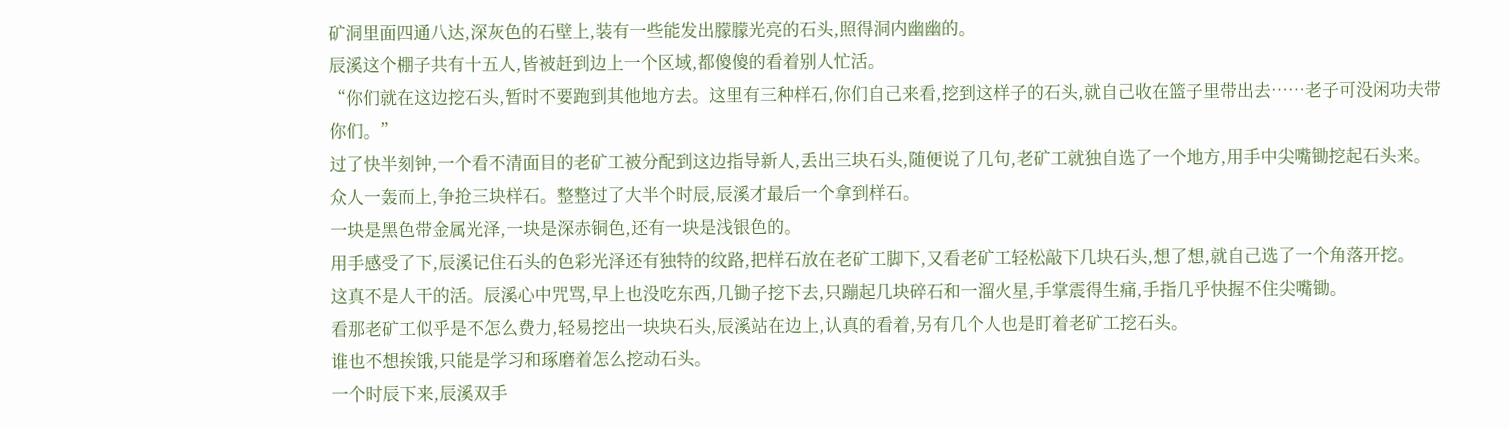矿洞里面四通八达,深灰色的石壁上,装有一些能发出朦朦光亮的石头,照得洞内幽幽的。
辰溪这个棚子共有十五人,皆被赶到边上一个区域,都傻傻的看着别人忙活。
“你们就在这边挖石头,暂时不要跑到其他地方去。这里有三种样石,你们自己来看,挖到这样子的石头,就自己收在篮子里带出去……老子可没闲功夫带你们。”
过了快半刻钟,一个看不清面目的老矿工被分配到这边指导新人,丢出三块石头,随便说了几句,老矿工就独自选了一个地方,用手中尖嘴锄挖起石头来。
众人一轰而上,争抢三块样石。整整过了大半个时辰,辰溪才最后一个拿到样石。
一块是黑色带金属光泽,一块是深赤铜色,还有一块是浅银色的。
用手感受了下,辰溪记住石头的色彩光泽还有独特的纹路,把样石放在老矿工脚下,又看老矿工轻松敲下几块石头,想了想,就自己选了一个角落开挖。
这真不是人干的活。辰溪心中咒骂,早上也没吃东西,几锄子挖下去,只蹦起几块碎石和一溜火星,手掌震得生痛,手指几乎快握不住尖嘴锄。
看那老矿工似乎是不怎么费力,轻易挖出一块块石头,辰溪站在边上,认真的看着,另有几个人也是盯着老矿工挖石头。
谁也不想挨饿,只能是学习和琢磨着怎么挖动石头。
一个时辰下来,辰溪双手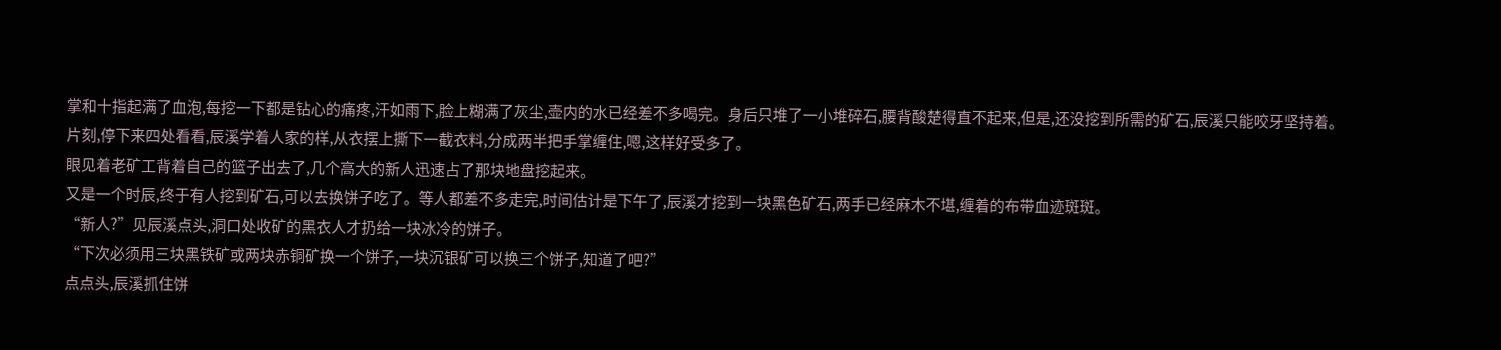掌和十指起满了血泡,每挖一下都是钻心的痛疼,汗如雨下,脸上糊满了灰尘,壶内的水已经差不多喝完。身后只堆了一小堆碎石,腰背酸楚得直不起来,但是,还没挖到所需的矿石,辰溪只能咬牙坚持着。
片刻,停下来四处看看,辰溪学着人家的样,从衣摆上撕下一截衣料,分成两半把手掌缠住,嗯,这样好受多了。
眼见着老矿工背着自己的篮子出去了,几个高大的新人迅速占了那块地盘挖起来。
又是一个时辰,终于有人挖到矿石,可以去换饼子吃了。等人都差不多走完,时间估计是下午了,辰溪才挖到一块黑色矿石,两手已经麻木不堪,缠着的布带血迹斑斑。
“新人?”见辰溪点头,洞口处收矿的黑衣人才扔给一块冰冷的饼子。
“下次必须用三块黑铁矿或两块赤铜矿换一个饼子,一块沉银矿可以换三个饼子,知道了吧?”
点点头,辰溪抓住饼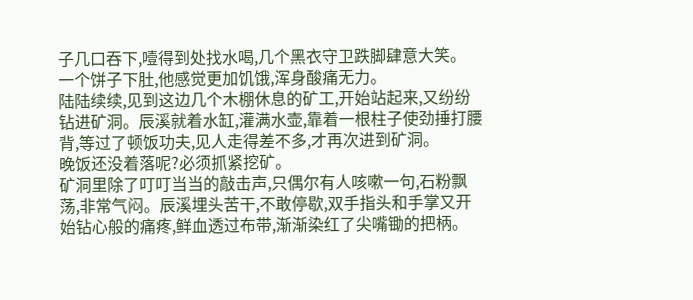子几口吞下,噎得到处找水喝,几个黑衣守卫跌脚肆意大笑。
一个饼子下肚,他感觉更加饥饿,浑身酸痛无力。
陆陆续续,见到这边几个木棚休息的矿工,开始站起来,又纷纷钻进矿洞。辰溪就着水缸,灌满水壶,靠着一根柱子使劲捶打腰背,等过了顿饭功夫,见人走得差不多,才再次进到矿洞。
晚饭还没着落呢?必须抓紧挖矿。
矿洞里除了叮叮当当的敲击声,只偶尔有人咳嗽一句,石粉飘荡,非常气闷。辰溪埋头苦干,不敢停歇,双手指头和手掌又开始钻心般的痛疼,鲜血透过布带,渐渐染红了尖嘴锄的把柄。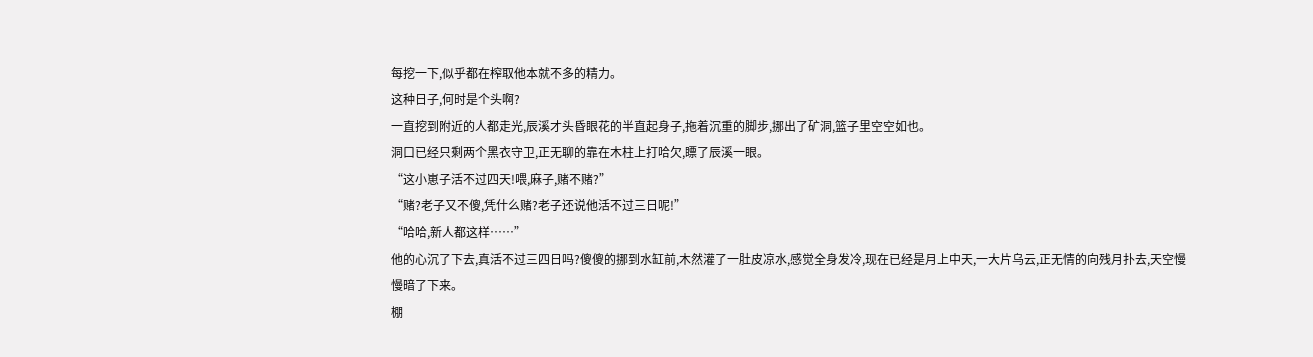每挖一下,似乎都在榨取他本就不多的精力。
这种日子,何时是个头啊?
一直挖到附近的人都走光,辰溪才头昏眼花的半直起身子,拖着沉重的脚步,挪出了矿洞,篮子里空空如也。
洞口已经只剩两个黑衣守卫,正无聊的靠在木柱上打哈欠,瞟了辰溪一眼。
“这小崽子活不过四天!喂,麻子,赌不赌?”
“赌?老子又不傻,凭什么赌?老子还说他活不过三日呢!”
“哈哈,新人都这样……”
他的心沉了下去,真活不过三四日吗?傻傻的挪到水缸前,木然灌了一肚皮凉水,感觉全身发冷,现在已经是月上中天,一大片乌云,正无情的向残月扑去,天空慢慢暗了下来。
棚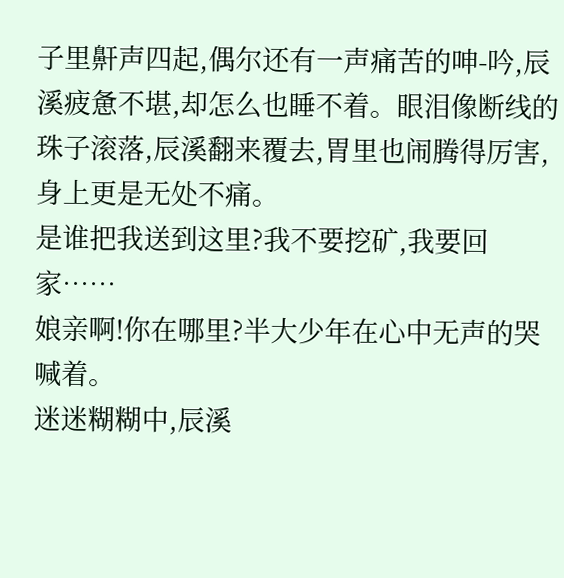子里鼾声四起,偶尔还有一声痛苦的呻-吟,辰溪疲惫不堪,却怎么也睡不着。眼泪像断线的珠子滚落,辰溪翻来覆去,胃里也闹腾得厉害,身上更是无处不痛。
是谁把我送到这里?我不要挖矿,我要回家……
娘亲啊!你在哪里?半大少年在心中无声的哭喊着。
迷迷糊糊中,辰溪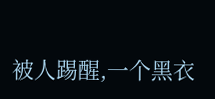被人踢醒,一个黑衣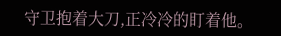守卫抱着大刀,正冷冷的盯着他。